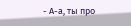- А-а, ты про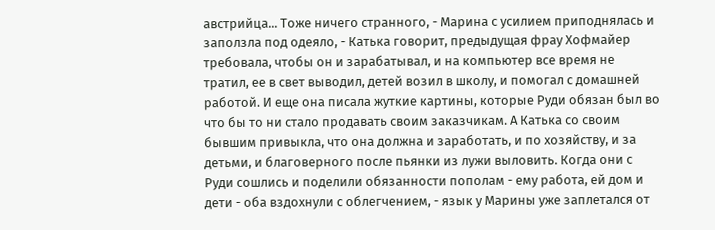австрийца... Тоже ничего странного, - Марина с усилием приподнялась и заползла под одеяло, - Катька говорит, предыдущая фрау Хофмайер требовала, чтобы он и зарабатывал, и на компьютер все время не тратил, ее в свет выводил, детей возил в школу, и помогал с домашней работой. И еще она писала жуткие картины, которые Руди обязан был во что бы то ни стало продавать своим заказчикам. А Катька со своим бывшим привыкла, что она должна и заработать, и по хозяйству, и за детьми, и благоверного после пьянки из лужи выловить. Когда они с Руди сошлись и поделили обязанности пополам - ему работа, ей дом и дети - оба вздохнули с облегчением, - язык у Марины уже заплетался от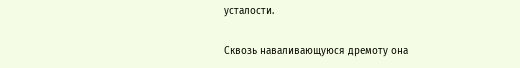усталости.

Сквозь наваливающуюся дремоту она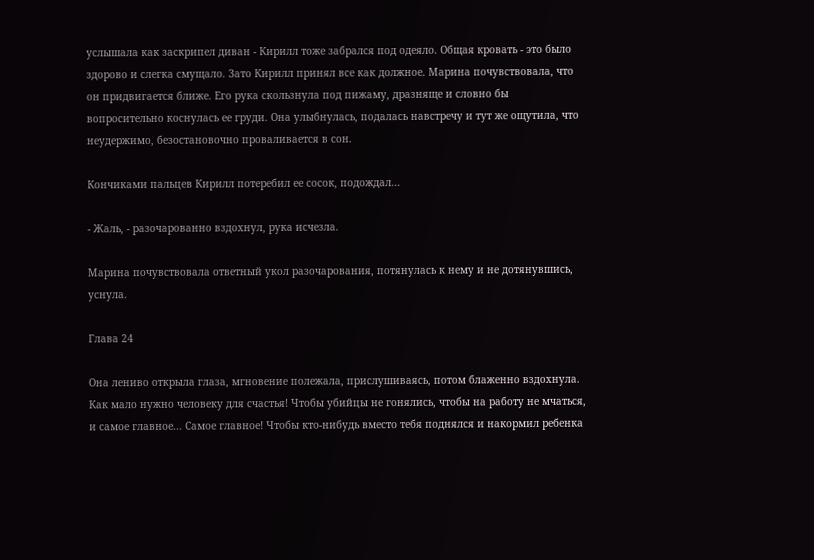услышала как заскрипел диван - Кирилл тоже забрался под одеяло. Общая кровать - это было здорово и слегка смущало. Зато Кирилл принял все как должное. Марина почувствовала, что он придвигается ближе. Его рука скользнула под пижаму, дразняще и словно бы вопросительно коснулась ее груди. Она улыбнулась, подалась навстречу и тут же ощутила, что неудержимо, безостановочно проваливается в сон.

Кончиками пальцев Кирилл потеребил ее сосок, подождал...

- Жаль, - разочарованно вздохнул, рука исчезла.

Марина почувствовала ответный укол разочарования, потянулась к нему и не дотянувшись, уснула.

Глава 24

Она лениво открыла глаза, мгновение полежала, прислушиваясь, потом блаженно вздохнула. Как мало нужно человеку для счастья! Чтобы убийцы не гонялись, чтобы на работу не мчаться, и самое главное... Самое главное! Чтобы кто-нибудь вместо тебя поднялся и накормил ребенка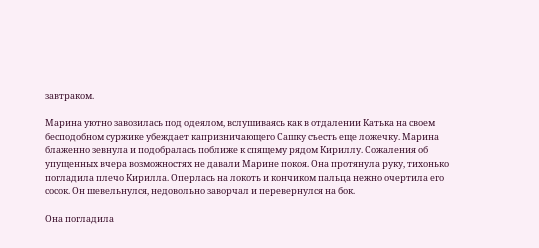завтраком.

Марина уютно завозилась под одеялом, вслушиваясь как в отдалении Катька на своем бесподобном суржике убеждает капризничающего Сашку съесть еще ложечку. Марина блаженно зевнула и подобралась поближе к спящему рядом Кириллу. Сожаления об упущенных вчера возможностях не давали Марине покоя. Она протянула руку, тихонько погладила плечо Кирилла. Оперлась на локоть и кончиком пальца нежно очертила его сосок. Он шевельнулся, недовольно заворчал и перевернулся на бок.

Она погладила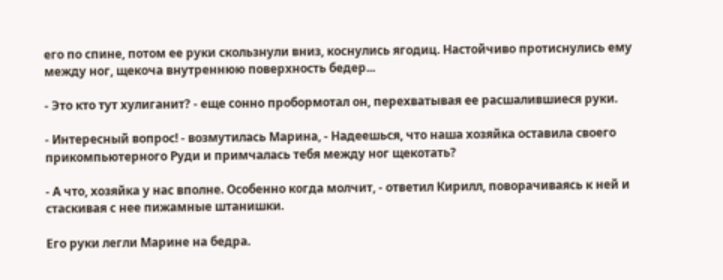его по спине, потом ее руки скользнули вниз, коснулись ягодиц. Настойчиво протиснулись ему между ног, щекоча внутреннюю поверхность бедер...

- Это кто тут хулиганит? - еще сонно пробормотал он, перехватывая ее расшалившиеся руки.

- Интересный вопрос! - возмутилась Марина, - Надеешься, что наша хозяйка оставила своего прикомпьютерного Руди и примчалась тебя между ног щекотать?

- А что, хозяйка у нас вполне. Особенно когда молчит, - ответил Кирилл, поворачиваясь к ней и стаскивая с нее пижамные штанишки.

Его руки легли Марине на бедра.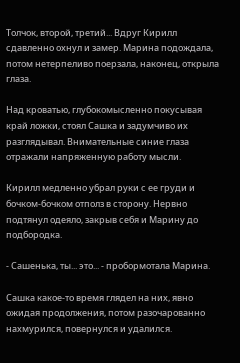Толчок, второй, третий... Вдруг Кирилл сдавленно охнул и замер. Марина подождала, потом нетерпеливо поерзала, наконец, открыла глаза.

Над кроватью, глубокомысленно покусывая край ложки, стоял Сашка и задумчиво их разглядывал. Внимательные синие глаза отражали напряженную работу мысли.

Кирилл медленно убрал руки с ее груди и бочком-бочком отполз в сторону. Нервно подтянул одеяло, закрыв себя и Марину до подбородка.

- Сашенька, ты... это... - пробормотала Марина.

Сашка какое-то время глядел на них, явно ожидая продолжения, потом разочарованно нахмурился, повернулся и удалился.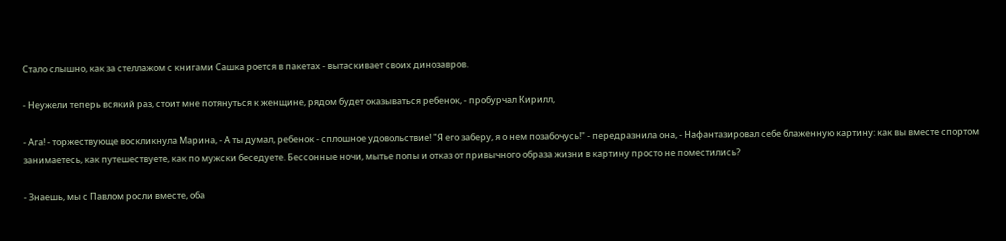Стало слышно, как за стеллажом с книгами Сашка роется в пакетах - вытаскивает своих динозавров.

- Неужели теперь всякий раз, стоит мне потянуться к женщине, рядом будет оказываться ребенок, - пробурчал Кирилл,

- Ага! - торжествующе воскликнула Марина, - А ты думал, ребенок - сплошное удовольствие! "Я его заберу, я о нем позабочусь!" - передразнила она, - Нафантазировал себе блаженную картину: как вы вместе спортом занимаетесь, как путешествуете, как по мужски беседуете. Бессонные ночи, мытье попы и отказ от привычного образа жизни в картину просто не поместились?

- Знаешь, мы с Павлом росли вместе, оба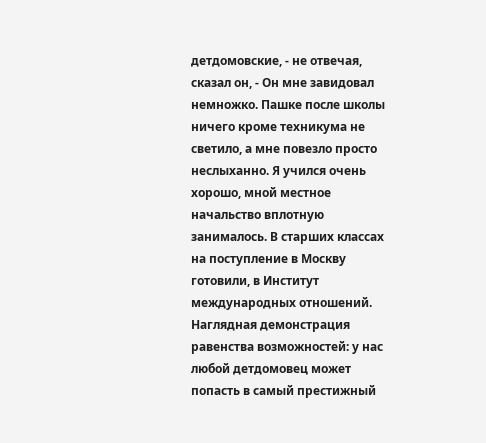детдомовские, - не отвечая, сказал он, - Он мне завидовал немножко. Пашке после школы ничего кроме техникума не светило, а мне повезло просто неслыханно. Я учился очень хорошо, мной местное начальство вплотную занималось. В старших классах на поступление в Москву готовили, в Институт международных отношений. Наглядная демонстрация равенства возможностей: у нас любой детдомовец может попасть в самый престижный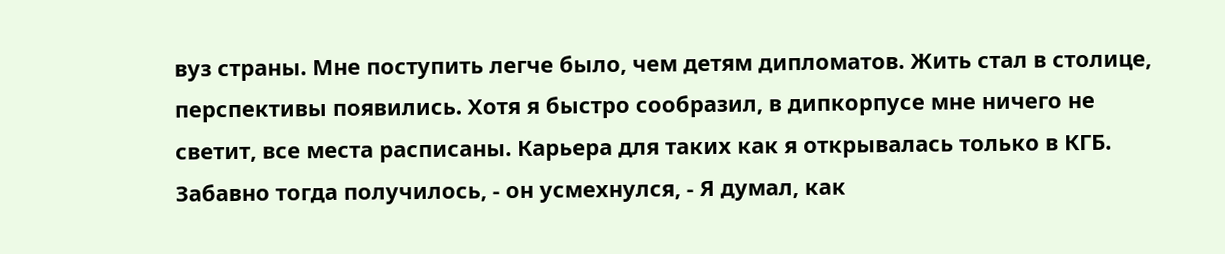вуз страны. Мне поступить легче было, чем детям дипломатов. Жить стал в столице, перспективы появились. Хотя я быстро сообразил, в дипкорпусе мне ничего не светит, все места расписаны. Карьера для таких как я открывалась только в КГБ. Забавно тогда получилось, - он усмехнулся, - Я думал, как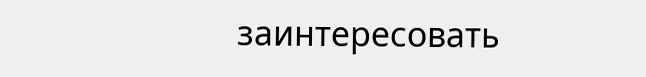заинтересовать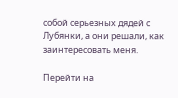собой серьезных дядей с Лубянки, а они решали, как заинтересовать меня.

Перейти на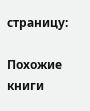страницу:

Похожие книги